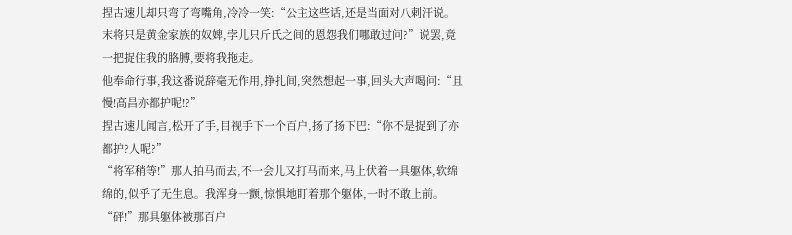捏古速儿却只弯了弯嘴角,冷冷一笑:“公主这些话,还是当面对八剌汗说。末将只是黄金家族的奴婢,孛儿只斤氏之间的恩怨我们哪敢过问?”说罢,竟一把捉住我的胳膊,要将我拖走。
他奉命行事,我这番说辞毫无作用,挣扎间,突然想起一事,回头大声喝问:“且慢!高昌亦都护呢!?”
捏古速儿闻言,松开了手,目视手下一个百户,扬了扬下巴:“你不是捉到了亦都护?人呢?”
“将军稍等!”那人拍马而去,不一会儿又打马而来,马上伏着一具躯体,软绵绵的,似乎了无生息。我浑身一颤,惊惧地盯着那个躯体,一时不敢上前。
“砰!”那具躯体被那百户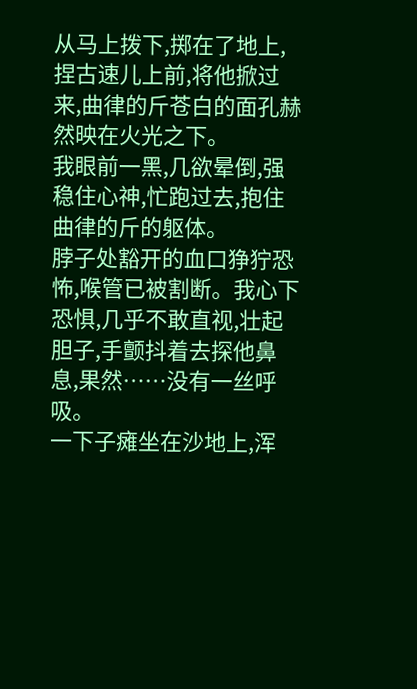从马上拨下,掷在了地上,捏古速儿上前,将他掀过来,曲律的斤苍白的面孔赫然映在火光之下。
我眼前一黑,几欲晕倒,强稳住心神,忙跑过去,抱住曲律的斤的躯体。
脖子处豁开的血口狰狞恐怖,喉管已被割断。我心下恐惧,几乎不敢直视,壮起胆子,手颤抖着去探他鼻息,果然……没有一丝呼吸。
一下子瘫坐在沙地上,浑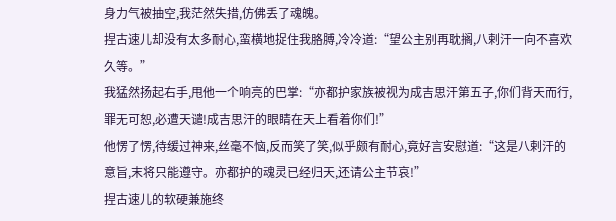身力气被抽空,我茫然失措,仿佛丢了魂魄。
捏古速儿却没有太多耐心,蛮横地捉住我胳膊,冷冷道:“望公主别再耽搁,八剌汗一向不喜欢久等。”
我猛然扬起右手,甩他一个响亮的巴掌:“亦都护家族被视为成吉思汗第五子,你们背天而行,罪无可恕,必遭天谴!成吉思汗的眼睛在天上看着你们!”
他愣了愣,待缓过神来,丝毫不恼,反而笑了笑,似乎颇有耐心,竟好言安慰道:“这是八剌汗的意旨,末将只能遵守。亦都护的魂灵已经归天,还请公主节哀!”
捏古速儿的软硬兼施终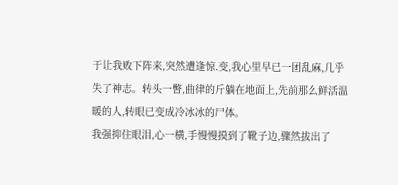于让我败下阵来,突然遭逢惊.变,我心里早已一团乱麻,几乎失了神志。转头一瞥,曲律的斤躺在地面上,先前那么鲜活温暖的人,转眼已变成冷冰冰的尸体。
我强抑住眼泪,心一横,手慢慢摸到了靴子边,骤然拔出了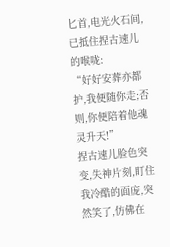匕首,电光火石间,已抵住捏古速儿的喉咙:
“好好安葬亦都护,我便随你走;否则,你便陪着他魂灵升天!”
捏古速儿脸色突变,失神片刻,盯住我冷酷的面庞,突然笑了,仿佛在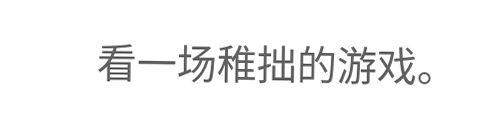看一场稚拙的游戏。